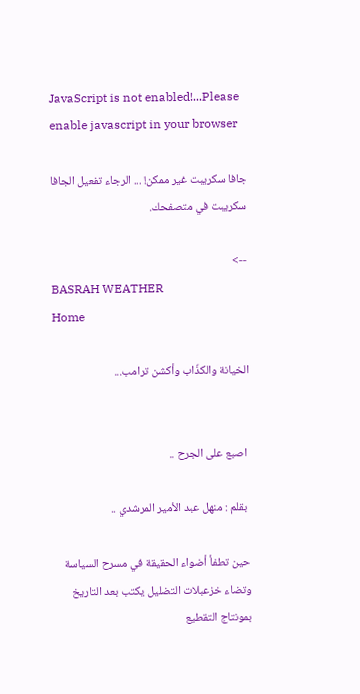JavaScript is not enabled!...Please enable javascript in your browser

جافا سكريبت غير ممكن! ... الرجاء تفعيل الجافا سكريبت في متصفحك.

-->
BASRAH WEATHER
Home

الخيانة والكذّاب وأكشن ترامب...


 اصبع على الجرح ..

 بقلم : منهل عبد الأمير المرشدي ..

حين تطفأ أضواء الحقيقة في مسرح السياسة وتضاء خزعبلات التضليل يكتب بعد التاريخ بمونتاج التقطيع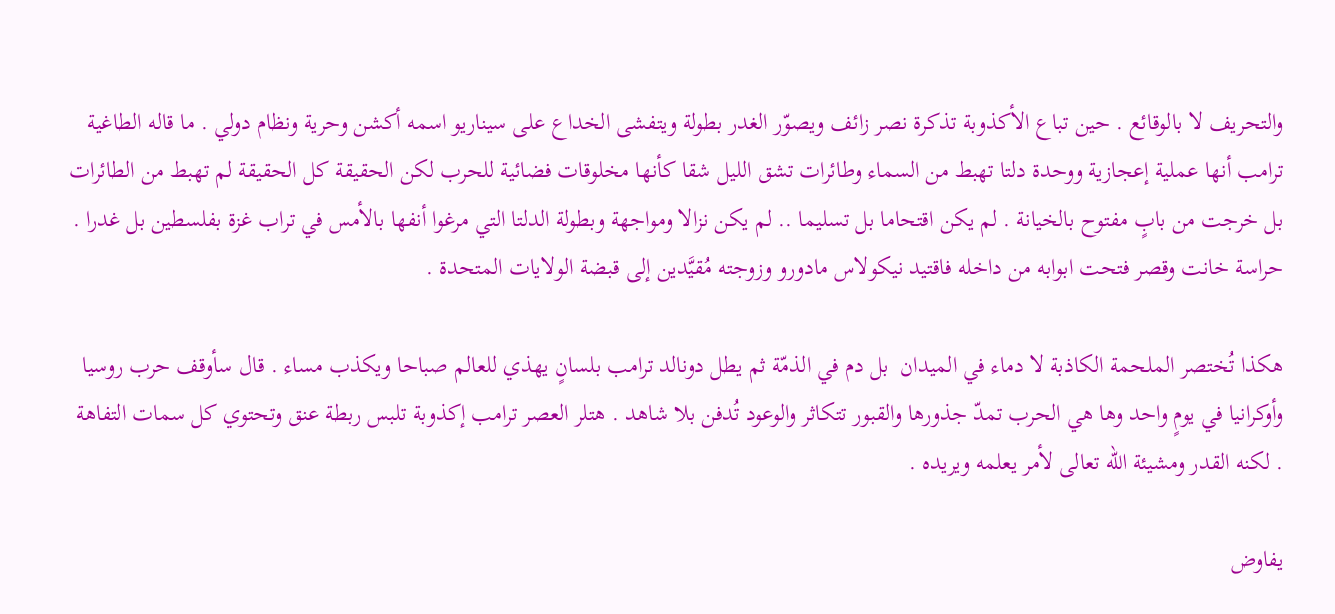والتحريف لا بالوقائع . حين تباع الأكذوبة تذكرة نصر زائف ويصوّر الغدر بطولة ويتفشى الخداع على سيناريو اسمه أكشن وحرية ونظام دولي . ما قاله الطاغية ترامب أنها عملية إعجازية ووحدة دلتا تهبط من السماء وطائرات تشق الليل شقا كأنها مخلوقات فضائية للحرب لكن الحقيقة كل الحقيقة لم تهبط من الطائرات بل خرجت من بابٍ مفتوح بالخيانة . لم يكن اقتحاما بل تسليما .. لم يكن نزالا ومواجهة وبطولة الدلتا التي مرغوا أنفها بالأمس في تراب غزة بفلسطين بل غدرا . حراسة خانت وقصر فتحت ابوابه من داخله فاقتيد نيكولاس مادورو وزوجته مُقيَّدين إلى قبضة الولايات المتحدة .

هكذا تُختصر الملحمة الكاذبة لا دماء في الميدان  بل دم في الذمّة ثم يطل دونالد ترامب بلسانٍ يهذي للعالم صباحا ويكذب مساء . قال سأوقف حرب روسيا وأوكرانيا في يومٍ واحد وها هي الحرب تمدّ جذورها والقبور تتكاثر والوعود تُدفن بلا شاهد . هتلر العصر ترامب إكذوبة تلبس ربطة عنق وتحتوي كل سمات التفاهة . لكنه القدر ومشيئة الله تعالى لأمر يعلمه ويريده .

يفاوض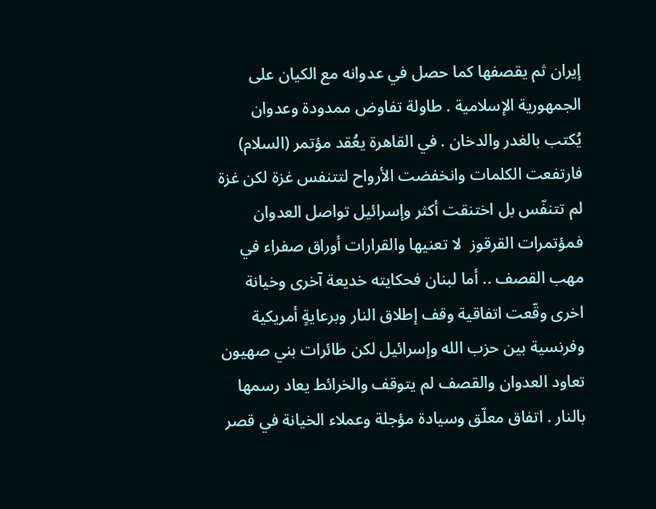إيران ثم يقصفها كما حصل في عدوانه مع الكيان على الجمهورية الإسلامية . طاولة تفاوض ممدودة وعدوان يُكتب بالغدر والدخان . في القاهرة يعُقد مؤتمر (السلام) فارتفعت الكلمات وانخفضت الأرواح لتتنفس غزة لكن غزة لم تتنفّس بل اختنقت أكثر وإسرائيل تواصل العدوان فمؤتمرات القرقوز  لا تعنيها والقرارات أوراق صفراء في مهب القصف .. أما لبنان فحكايته خديعة آخرى وخيانة اخرى وقّعت اتفاقية وقف إطلاق النار وبرعايةٍ أمريكية وفرنسية بين حزب الله وإسرائيل لكن طائرات بني صهيون تعاود العدوان والقصف لم يتوقف والخرائط يعاد رسمها بالنار . اتفاق معلّق وسيادة مؤجلة وعملاء الخيانة في قصر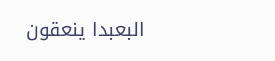البعبدا ينعقون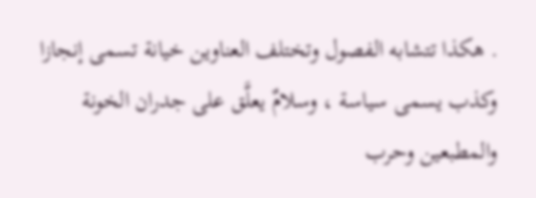. هكذا تتشابه الفصول وتختلف العناوين خيانة تسمى إنجازا وكذب يسمى سياسة ، وسلامٌ يعلَّق على جدران الخونة والمطبعين وحرب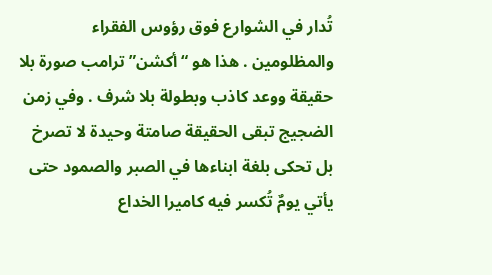تُدار في الشوارع فوق رؤوس الفقراء والمظلومين . هذا هو “أكشن” ترامب صورة بلا حقيقة ووعد كاذب وبطولة بلا شرف . وفي زمن الضجيج تبقى الحقيقة صامتة وحيدة لا تصرخ بل تحكى بلغة ابناءها في الصبر والصمود حتى يأتي يومٌ تُكسر فيه كاميرا الخداع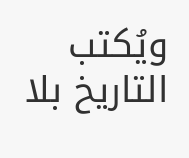ويُكتب التاريخ بلا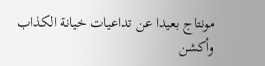مونتاج بعيدا عن تداعيات خيانة الكذاب وأكشن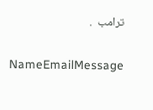ترامب  .

NameEmailMessage